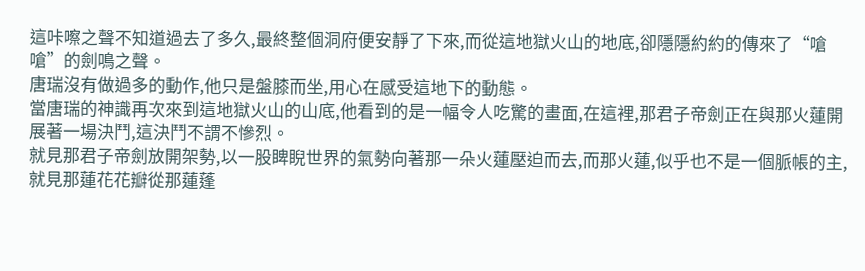這咔嚓之聲不知道過去了多久,最終整個洞府便安靜了下來,而從這地獄火山的地底,卻隱隱約約的傳來了“嗆嗆”的劍鳴之聲。
唐瑞沒有做過多的動作,他只是盤膝而坐,用心在感受這地下的動態。
當唐瑞的神識再次來到這地獄火山的山底,他看到的是一幅令人吃驚的畫面,在這裡,那君子帝劍正在與那火蓮開展著一場決鬥,這決鬥不謂不慘烈。
就見那君子帝劍放開架勢,以一股睥睨世界的氣勢向著那一朵火蓮壓迫而去,而那火蓮,似乎也不是一個脈帳的主,就見那蓮花花瓣從那蓮蓬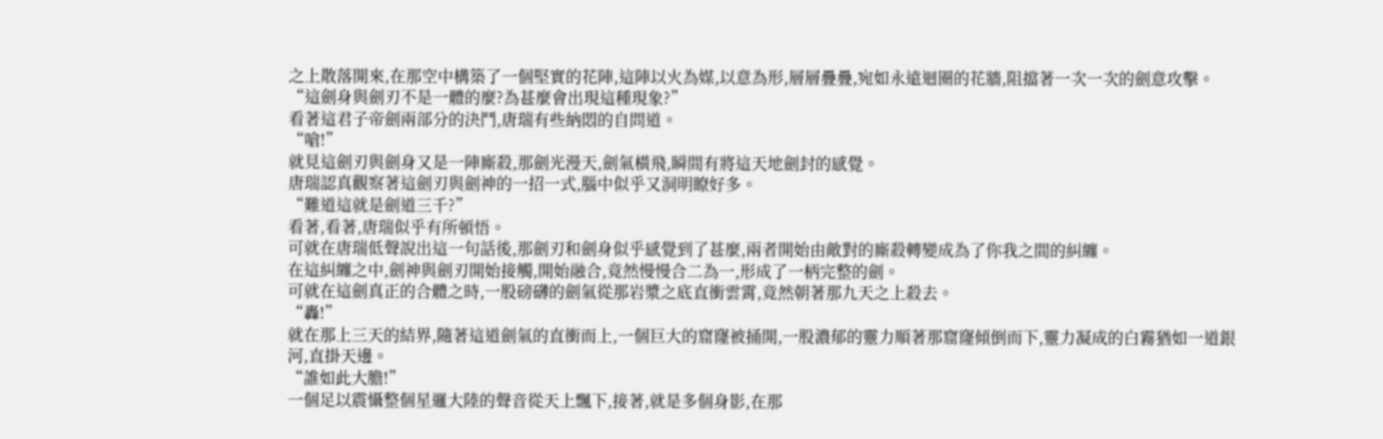之上散落開來,在那空中構築了一個堅實的花陣,這陣以火為媒,以意為形,層層疊疊,宛如永遠迴圈的花牆,阻擋著一次一次的劍意攻擊。
“這劍身與劍刃不是一體的麼?為甚麼會出現這種現象?”
看著這君子帝劍兩部分的決鬥,唐瑞有些納悶的自問道。
“嗆!”
就見這劍刃與劍身又是一陣廝殺,那劍光漫天,劍氣橫飛,瞬間有將這天地劍封的感覺。
唐瑞認真觀察著這劍刃與劍神的一招一式,腦中似乎又洞明瞭好多。
“難道這就是劍道三千?”
看著,看著,唐瑞似乎有所頓悟。
可就在唐瑞低聲說出這一句話後,那劍刃和劍身似乎感覺到了甚麼,兩者開始由敵對的廝殺轉變成為了你我之間的糾纏。
在這糾纏之中,劍神與劍刃開始接觸,開始融合,竟然慢慢合二為一,形成了一柄完整的劍。
可就在這劍真正的合體之時,一股磅礴的劍氣從那岩漿之底直衝雲霄,竟然朝著那九天之上殺去。
“轟!”
就在那上三天的結界,隨著這道劍氣的直衝而上,一個巨大的窟窿被捅開,一股濃郁的靈力順著那窟窿傾倒而下,靈力凝成的白霧猶如一道銀河,直掛天邊。
“誰如此大膽!”
一個足以震懾整個星邏大陸的聲音從天上飄下,接著,就是多個身影,在那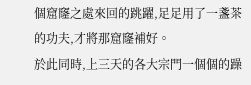個窟窿之處來回的跳躍,足足用了一盞茶的功夫,才將那窟窿補好。
於此同時,上三天的各大宗門一個個的躁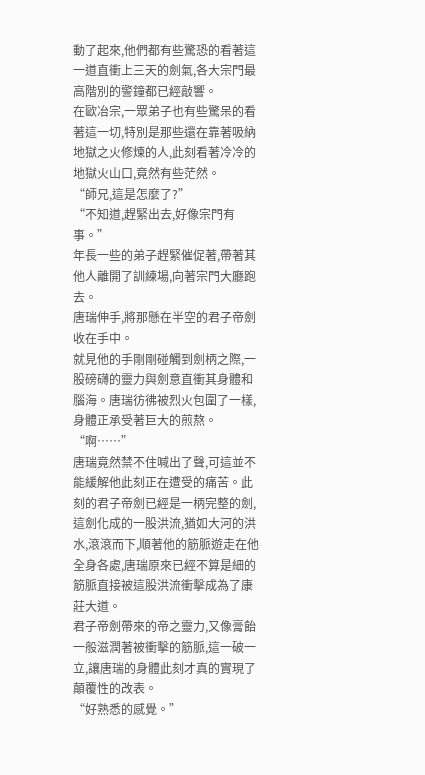動了起來,他們都有些驚恐的看著這一道直衝上三天的劍氣,各大宗門最高階別的警鐘都已經敲響。
在歐冶宗,一眾弟子也有些驚呆的看著這一切,特別是那些還在靠著吸納地獄之火修煉的人,此刻看著冷冷的地獄火山口,竟然有些茫然。
“師兄,這是怎麼了?”
“不知道,趕緊出去,好像宗門有事。”
年長一些的弟子趕緊催促著,帶著其他人離開了訓練場,向著宗門大廳跑去。
唐瑞伸手,將那懸在半空的君子帝劍收在手中。
就見他的手剛剛碰觸到劍柄之際,一股磅礴的靈力與劍意直衝其身體和腦海。唐瑞彷彿被烈火包圍了一樣,身體正承受著巨大的煎熬。
“啊……”
唐瑞竟然禁不住喊出了聲,可這並不能緩解他此刻正在遭受的痛苦。此刻的君子帝劍已經是一柄完整的劍,這劍化成的一股洪流,猶如大河的洪水,滾滾而下,順著他的筋脈遊走在他全身各處,唐瑞原來已經不算是細的筋脈直接被這股洪流衝擊成為了康莊大道。
君子帝劍帶來的帝之靈力,又像膏飴一般滋潤著被衝擊的筋脈,這一破一立,讓唐瑞的身體此刻才真的實現了顛覆性的改表。
“好熟悉的感覺。”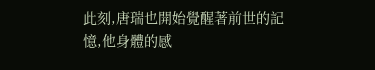此刻,唐瑞也開始覺醒著前世的記憶,他身體的感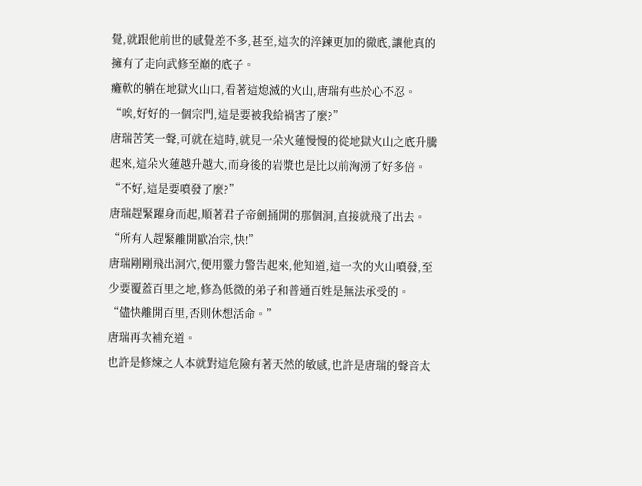覺,就跟他前世的感覺差不多,甚至,這次的淬鍊更加的徹底,讓他真的擁有了走向武修至巔的底子。
癱軟的躺在地獄火山口,看著這熄滅的火山,唐瑞有些於心不忍。
“唉,好好的一個宗門,這是要被我給禍害了麼?”
唐瑞苦笑一聲,可就在這時,就見一朵火蓮慢慢的從地獄火山之底升騰起來,這朵火蓮越升越大,而身後的岩漿也是比以前洶湧了好多倍。
“不好,這是要噴發了麼?”
唐瑞趕緊躍身而起,順著君子帝劍捅開的那個洞,直接就飛了出去。
“所有人趕緊離開歐冶宗,快!”
唐瑞剛剛飛出洞穴,便用靈力警告起來,他知道,這一次的火山噴發,至少要覆蓋百里之地,修為低微的弟子和普通百姓是無法承受的。
“儘快離開百里,否則休想活命。”
唐瑞再次補充道。
也許是修煉之人本就對這危險有著天然的敏感,也許是唐瑞的聲音太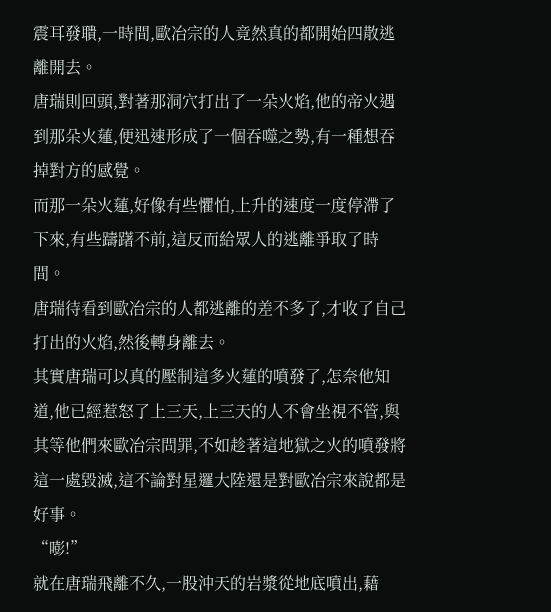震耳發聵,一時間,歐冶宗的人竟然真的都開始四散逃離開去。
唐瑞則回頭,對著那洞穴打出了一朵火焰,他的帝火遇到那朵火蓮,便迅速形成了一個吞噬之勢,有一種想吞掉對方的感覺。
而那一朵火蓮,好像有些懼怕,上升的速度一度停滯了下來,有些躊躇不前,這反而給眾人的逃離爭取了時間。
唐瑞待看到歐冶宗的人都逃離的差不多了,才收了自己打出的火焰,然後轉身離去。
其實唐瑞可以真的壓制這多火蓮的噴發了,怎奈他知道,他已經惹怒了上三天,上三天的人不會坐視不管,與其等他們來歐冶宗問罪,不如趁著這地獄之火的噴發將這一處毀滅,這不論對星邏大陸還是對歐冶宗來說都是好事。
“嘭!”
就在唐瑞飛離不久,一股沖天的岩漿從地底噴出,藉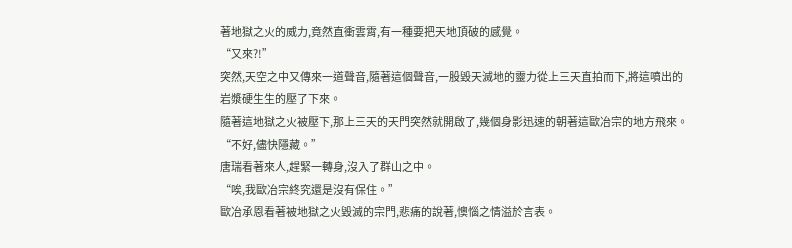著地獄之火的威力,竟然直衝雲霄,有一種要把天地頂破的感覺。
“又來?!”
突然,天空之中又傳來一道聲音,隨著這個聲音,一股毀天滅地的靈力從上三天直拍而下,將這噴出的岩漿硬生生的壓了下來。
隨著這地獄之火被壓下,那上三天的天門突然就開啟了,幾個身影迅速的朝著這歐冶宗的地方飛來。
“不好,儘快隱藏。”
唐瑞看著來人,趕緊一轉身,沒入了群山之中。
“唉,我歐冶宗終究還是沒有保住。”
歐冶承恩看著被地獄之火毀滅的宗門,悲痛的說著,懊惱之情溢於言表。